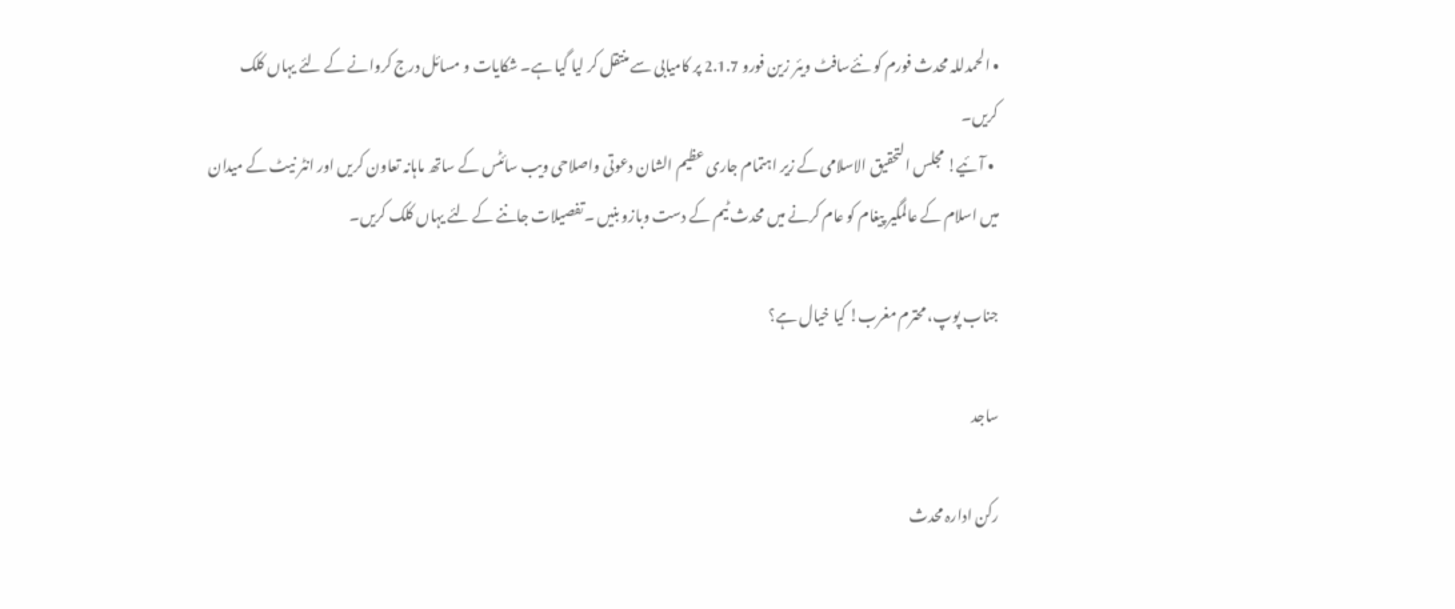• الحمدللہ محدث فورم کو نئےسافٹ ویئر زین فورو 2.1.7 پر کامیابی سے منتقل کر لیا گیا ہے۔ شکایات و مسائل درج کروانے کے لئے یہاں کلک کریں۔
  • آئیے! مجلس التحقیق الاسلامی کے زیر اہتمام جاری عظیم الشان دعوتی واصلاحی ویب سائٹس کے ساتھ ماہانہ تعاون کریں اور انٹر نیٹ کے میدان میں اسلام کے عالمگیر پیغام کو عام کرنے میں محدث ٹیم کے دست وبازو بنیں ۔تفصیلات جاننے کے لئے یہاں کلک کریں۔

جناب پوپ، محترم مغرب! کیا خیال ہے؟

ساجد

رکن ادارہ محدث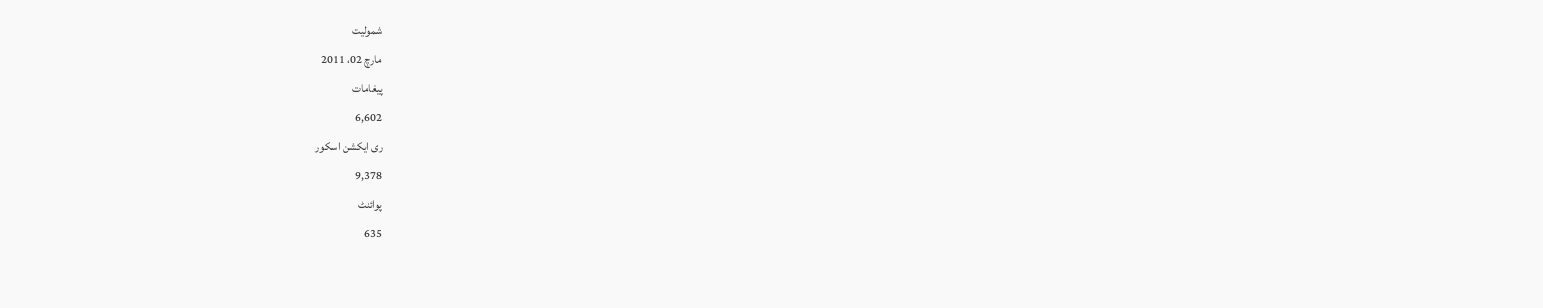شمولیت
مارچ 02، 2011
پیغامات
6,602
ری ایکشن اسکور
9,378
پوائنٹ
635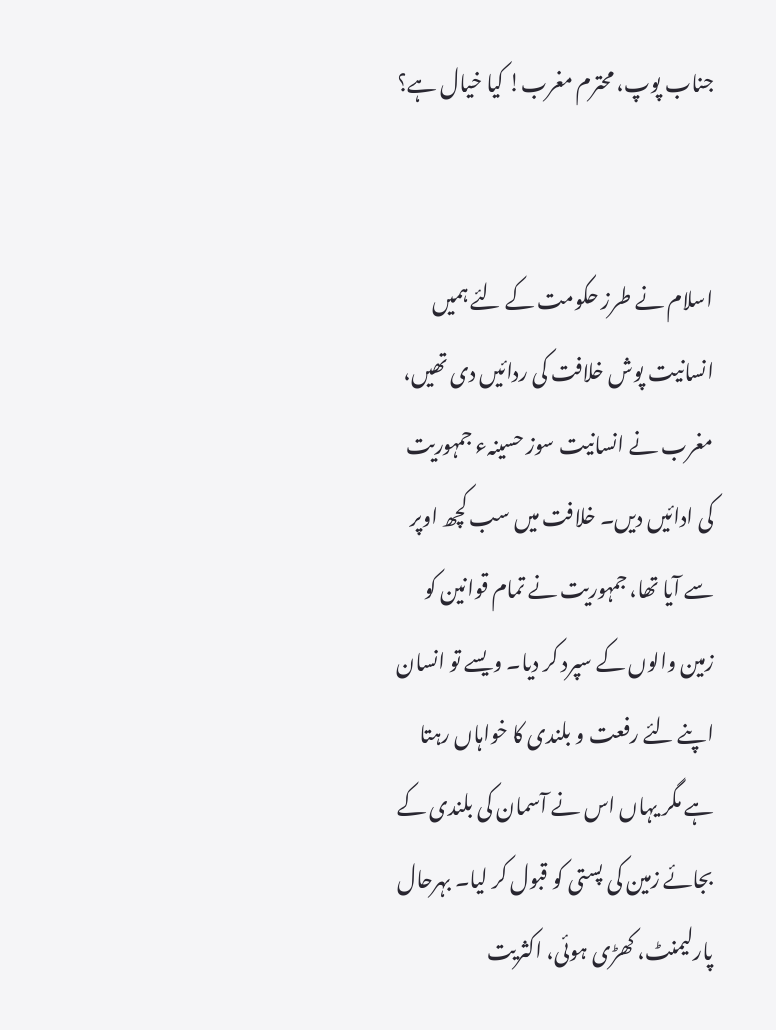جناب پوپ، محترم مغرب! کیا خیال ہے؟


اسلام نے طرز حکومت کے لئے ہمیں انسانیت پوش خلافت کی ردائیں دی تھیں، مغرب نے انسانیت سوز حسینہء جمہوریت کی ادائیں دیں۔ خلافت میں سب کچھ اوپر سے آیا تھا، جمہوریت نے تمام قوانین کو زمین والوں کے سپرد کر دیا۔ ویسے تو انسان اپنے لئے رفعت و بلندی کا خواہاں رہتا ہے مگر یہاں اس نے آسمان کی بلندی کے بجائے زمین کی پستی کو قبول کر لیا۔ بہرحال پارلیمنٹ، کھڑی ہوئی، اکثریت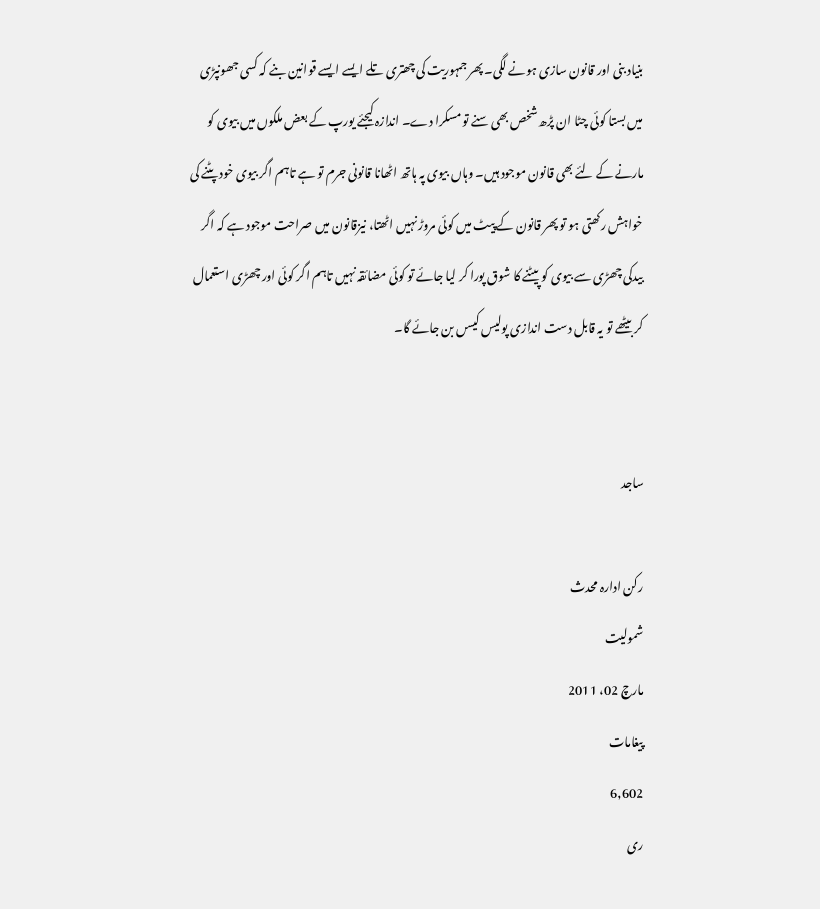بنیاد بنی اور قانون سازی ہونے لگی۔ پھر جمہوریت کی چھتری تلے ایسے ایسے قوانین بنے کہ کسی جھونپڑی میں بستا کوئی چٹا ان پڑھ شخص بھی سنے تو مسکرا دے۔ اندازہ کیجئے یورپ کے بعض ملکوں میں بیوی کو مارنے کے لئے بھی قانون موجود ہیں۔ وہاں بیوی پہ ہاتھ اٹھانا قانونی جرم تو ہے تاہم اگر بیوی خود پٹنے کی خواہش رکھتی ہو تو پھر قانون کے پیٹ میں کوئی مروڑ نہیں اٹھتا، نیزقانون میں صراحت موجود ہے کہ اگر بیدکی چھڑی سے بیوی کو پیٹنے کا شوق پورا کر لیا جائے تو کوئی مضائقہ نہیں تاہم اگر کوئی اور چھڑی استعمال کر بیٹھے تو یہ قابل دست اندازی پولیس کیسں بن جائے گا۔


ساجد

رکن ادارہ محدث
شمولیت
مارچ 02، 2011
پیغامات
6,602
ری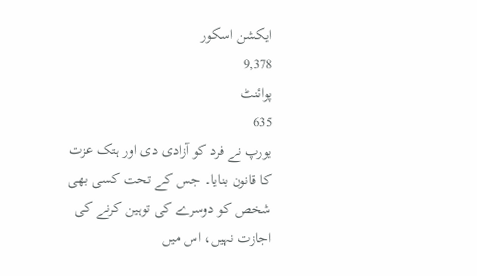ایکشن اسکور
9,378
پوائنٹ
635
یورپ نے فرد کو آزادی دی اور ہتک عزت کا قانون بنایا۔ جس کے تحت کسی بھی شخص کو دوسرے کی توہین کرنے کی اجازت نہیں، اس میں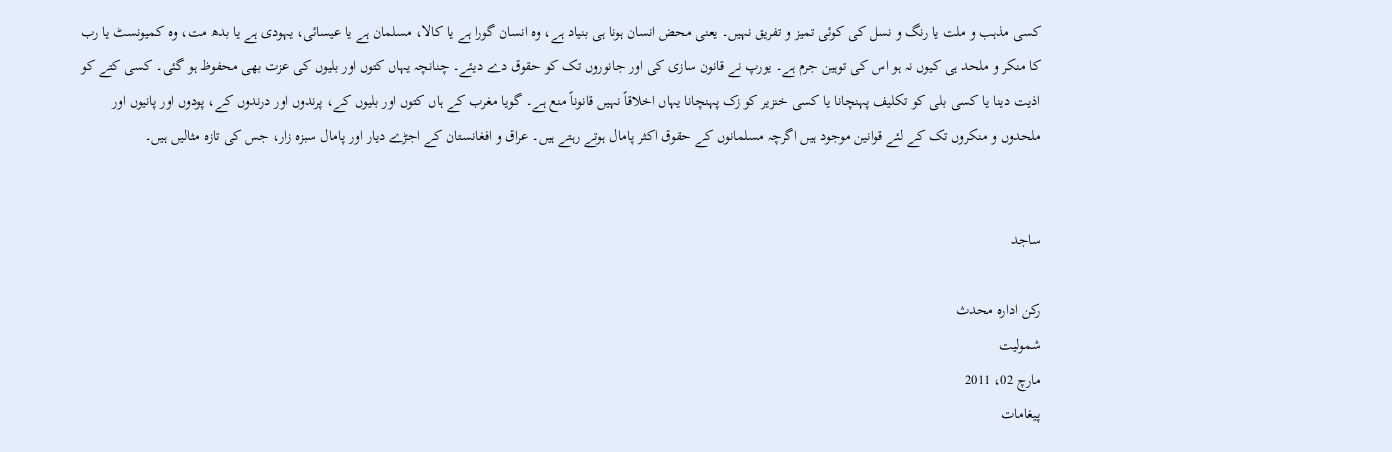کسی مذہب و ملت یا رنگ و نسل کی کوئی تمیز و تفریق نہیں۔ یعنی محض انسان ہونا ہی بنیاد ہے، وہ انسان گورا ہے یا کالا، مسلمان ہے یا عیسائی، یہودی ہے یا بدھ مت، وہ کمیونسٹ یا رب کا منکر و ملحد ہی کیوں نہ ہو اس کی توہین جرم ہے۔ یورپ نے قانون سازی کی اور جانوروں تک کو حقوق دے دیئے۔ چنانچہ یہاں کتوں اور بلیوں کی عزت بھی محفوظ ہو گئی۔ کسی کتے کو اذیت دینا یا کسی بلی کو تکلیف پہنچانا یا کسی خنزیر کو زک پہنچانا یہاں اخلاقاً نہیں قانوناً منع ہے۔ گویا مغرب کے ہاں کتوں اور بلیوں کے، پرندوں اور درندوں کے، پودوں اور پانیوں اور ملحدوں و منکروں تک کے لئے قوانین موجود ہیں اگرچہ مسلمانوں کے حقوق اکثر پامال ہوتے رہتے ہیں۔ عراق و افغانستان کے اجڑے دیار اور پامال سبزہ زار، جس کی تازہ مثالیں ہیں۔


ساجد

رکن ادارہ محدث
شمولیت
مارچ 02، 2011
پیغامات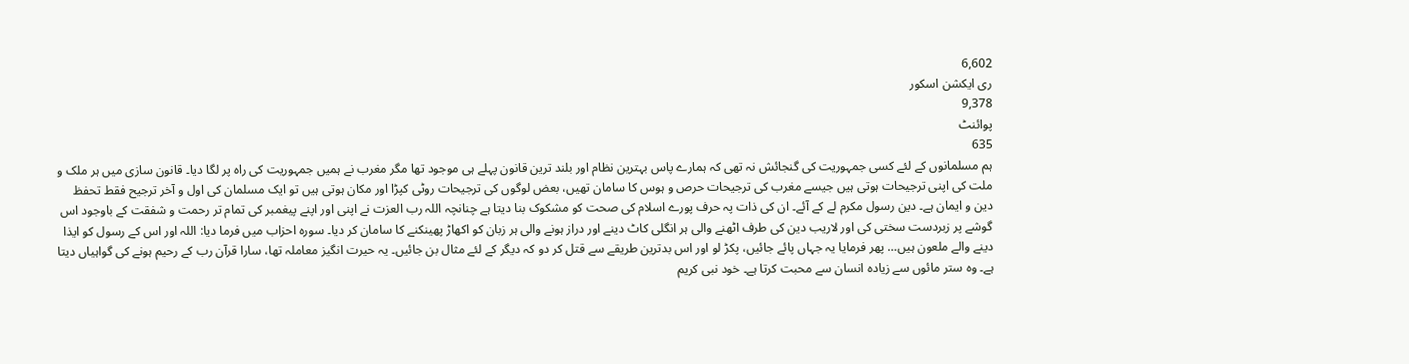6,602
ری ایکشن اسکور
9,378
پوائنٹ
635
ہم مسلمانوں کے لئے کسی جمہوریت کی گنجائش نہ تھی کہ ہمارے پاس بہترین نظام اور بلند ترین قانون پہلے ہی موجود تھا مگر مغرب نے ہمیں جمہوریت کی راہ پر لگا دیا۔ قانون سازی میں ہر ملک و ملت کی اپنی ترجیحات ہوتی ہیں جیسے مغرب کی ترجیحات حرص و ہوس کا سامان تھیں، بعض لوگوں کی ترجیحات روٹی کپڑا اور مکان ہوتی ہیں تو ایک مسلمان کی اول و آخر ترجیح فقط تحفظ دین و ایمان ہے۔ دین رسول مکرم لے کے آئے۔ ان کی ذات پہ حرف پورے اسلام کی صحت کو مشکوک بنا دیتا ہے چنانچہ اللہ رب العزت نے اپنی اور اپنے پیغمبر کی تمام تر رحمت و شفقت کے باوجود اس گوشے پر زبردست سختی کی اور لاریب دین کی طرف اٹھنے والی ہر انگلی کاٹ دینے اور دراز ہونے والی ہر زبان کو اکھاڑ پھینکنے کا سامان کر دیا۔ سورہ احزاب میں فرما دیا: اللہ اور اس کے رسول کو ایذا دینے والے ملعون ہیں… پھر فرمایا یہ جہاں پائے جائیں، پکڑ لو اور اس بدترین طریقے سے قتل کر دو کہ دیگر کے لئے مثال بن جائیں۔ یہ حیرت انگیز معاملہ تھا، سارا قرآن رب کے رحیم ہونے کی گواہیاں دیتا ہے۔ وہ ستر مائوں سے زیادہ انسان سے محبت کرتا ہے۔ خود نبی کریم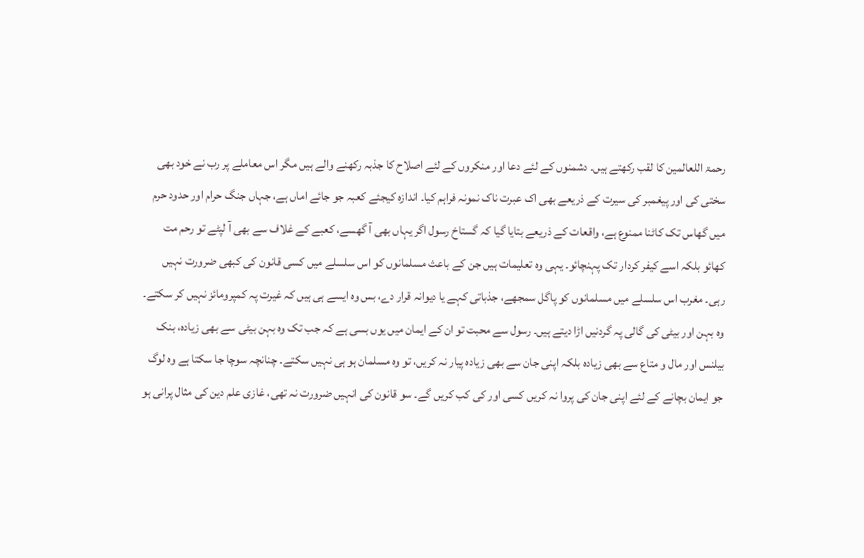رحمۃ اللعالمین کا لقب رکھتے ہیں۔ دشمنوں کے لئے دعا اور منکروں کے لئے اصلاح کا جذبہ رکھنے والے ہیں مگر اس معاملے پر رب نے خود بھی سختی کی اور پیغمبر کی سیرت کے ذریعے بھی اک عبرت ناک نمونہ فراہم کیا۔ اندازہ کیجئے کعبہ جو جائے اماں ہے، جہاں جنگ حرام اور حدود حرم میں گھاس تک کاٹنا ممنوع ہے، واقعات کے ذریعے بتایا گیا کہ گستاخ رسول اگر یہاں بھی آ گھسے، کعبے کے غلاف سے بھی آ لپٹے تو رحم مت کھائو بلکہ اسے کیفر کردار تک پہنچائو۔ یہی وہ تعلیمات ہیں جن کے باعث مسلمانوں کو اس سلسلے میں کسی قانون کی کبھی ضرورت نہیں رہی۔ مغرب اس سلسلے میں مسلمانوں کو پاگل سمجھے، جذباتی کہے یا دیوانہ قرار دے، بس وہ ایسے ہی ہیں کہ غیرت پہ کمپرومائز نہیں کر سکتے۔ وہ بہن اور بیٹی کی گالی پہ گردنیں اڑا دیتے ہیں۔ رسول سے محبت تو ان کے ایمان میں یوں بسی ہے کہ جب تک وہ بہن بیٹی سے بھی زیادہ، بنک بیلنس اور مال و متاع سے بھی زیادہ بلکہ اپنی جان سے بھی زیادہ پیار نہ کریں، تو وہ مسلمان ہو ہی نہیں سکتے۔ چنانچہ سوچا جا سکتا ہے وہ لوگ جو ایمان بچانے کے لئے اپنی جان کی پروا نہ کریں کسی اور کی کب کریں گے۔ سو قانون کی انہیں ضرورت نہ تھی، غازی علم دین کی مثال پرانی ہو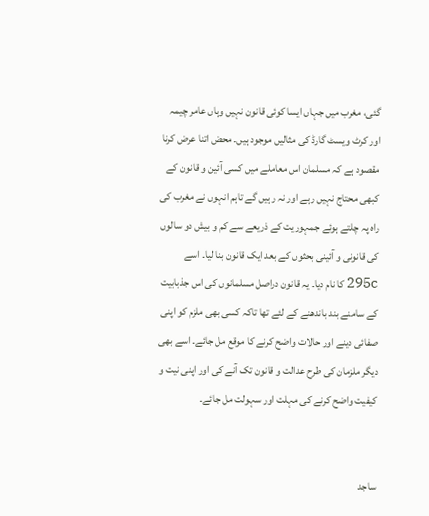گئی، مغرب میں جہاں ایسا کوئی قانون نہیں وہاں عامر چیمہ اور کرٹ ویسٹ گارڈ کی مثالیں موجود ہیں۔ محض اتنا عرض کرنا مقصود ہے کہ مسلمان اس معاملے میں کسی آئین و قانون کے کبھی محتاج نہیں رہے اور نہ رہیں گے تاہم انہوں نے مغرب کی راہ پہ چلتے ہوئے جمہوریت کے ذریعے سے کم و بیش دو سالوں کی قانونی و آئینی بحثوں کے بعد ایک قانون بنا لیا۔ اسے 295c کا نام دیا۔ یہ قانون دراصل مسلمانوں کی اس جذبابیت کے سامنے بند باندھنے کے لئے تھا تاکہ کسی بھی ملزم کو اپنی صفائی دینے اور حالات واضح کرنے کا موقع مل جائے۔ اسے بھی دیگر ملزمان کی طرح عدالت و قانون تک آنے کی اور اپنی نیت و کیفیت واضح کرنے کی مہلت اور سہولت مل جائے۔


ساجد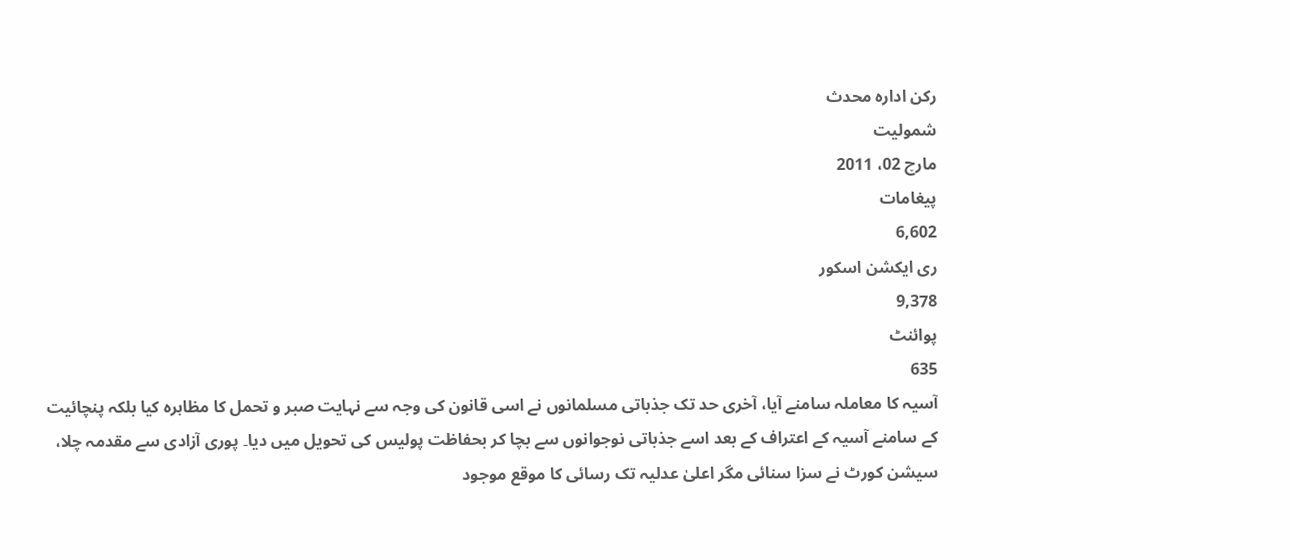رکن ادارہ محدث
شمولیت
مارچ 02، 2011
پیغامات
6,602
ری ایکشن اسکور
9,378
پوائنٹ
635
آسیہ کا معاملہ سامنے آیا، آخری حد تک جذباتی مسلمانوں نے اسی قانون کی وجہ سے نہایت صبر و تحمل کا مظاہرہ کیا بلکہ پنچائیت کے سامنے آسیہ کے اعتراف کے بعد اسے جذباتی نوجوانوں سے بچا کر بحفاظت پولیس کی تحویل میں دیا۔ پوری آزادی سے مقدمہ چلا، سیشن کورٹ نے سزا سنائی مگر اعلیٰ عدلیہ تک رسائی کا موقع موجود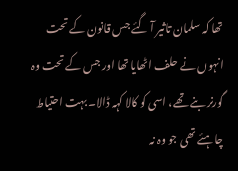تھا کہ سلمان تاثیر آ گئے جس قانون کے تحت انہوں نے حلف اٹھایا تھا اور جس کے تحت وہ گورنر بنے تھے، اسی کو کالا کہہ ڈالا۔ بہت احتیاط چاہئے تھی جو وہ نہ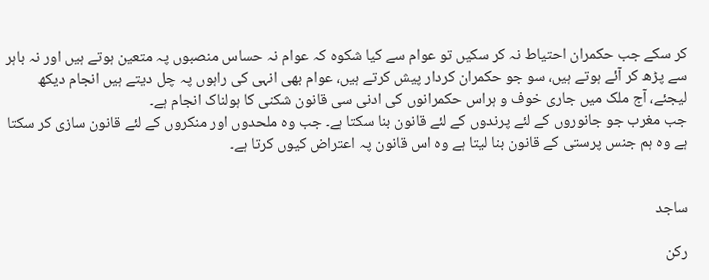کر سکے جب حکمران احتیاط نہ کر سکیں تو عوام سے کیا شکوہ کہ عوام نہ حساس منصبوں پہ متعین ہوتے ہیں اور نہ باہر سے پڑھ کر آئے ہوتے ہیں، سو جو حکمران کردار پیش کرتے ہیں، عوام بھی انہی کی راہوں پہ چل دیتے ہیں انجام دیکھ لیجئے، آج ملک میں جاری خوف و ہراس حکمرانوں کی ادنی سی قانون شکنی کا ہولناک انجام ہے۔
جب مغرب جو جانوروں کے لئے پرندوں کے لئے قانون بنا سکتا ہے۔ جب وہ ملحدوں اور منکروں کے لئے قانون سازی کر سکتا ہے وہ ہم جنس پرستی کے قانون بنا لیتا ہے وہ اس قانون پہ اعتراض کیوں کرتا ہے۔


ساجد

رکن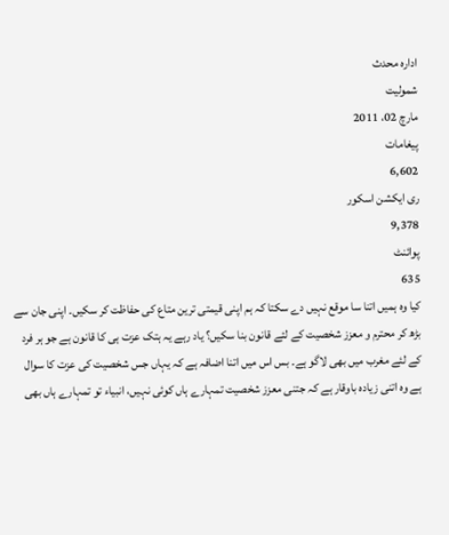ادارہ محدث
شمولیت
مارچ 02، 2011
پیغامات
6,602
ری ایکشن اسکور
9,378
پوائنٹ
635
کیا وہ ہمیں اتنا سا موقع نہیں دے سکتا کہ ہم اپنی قیمتی ترین متاع کی حفاظت کر سکیں۔ اپنی جان سے بڑھ کر محترم و معزز شخصیت کے لئے قانون بنا سکیں؟ یاد رہے یہ ہتک عزت ہی کا قانون ہے جو ہر فرد کے لئے مغرب میں بھی لاگو ہے۔ بس اس میں اتنا اضافہ ہے کہ یہاں جس شخصیت کی عزت کا سوال ہے وہ اتنی زیادہ باوقار ہے کہ جتنی معزز شخصیت تمہارے ہاں کوئی نہیں، انبیاء تو تمہارے ہاں بھی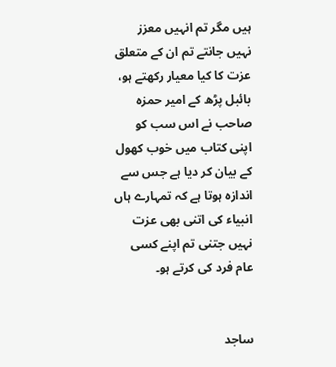ہیں مگر تم انہیں معزز نہیں جانتے تم ان کے متعلق عزت کا کیا معیار رکھتے ہو، بائبل پڑھ کے امیر حمزہ صاحب نے اس سب کو اپنی کتاب میں خوب کھول کے بیان کر دیا ہے جس سے اندازہ ہوتا ہے کہ تمہارے ہاں انبیاء کی اتنی بھی عزت نہیں جتنی تم اپنے کسی عام فرد کی کرتے ہو۔


ساجد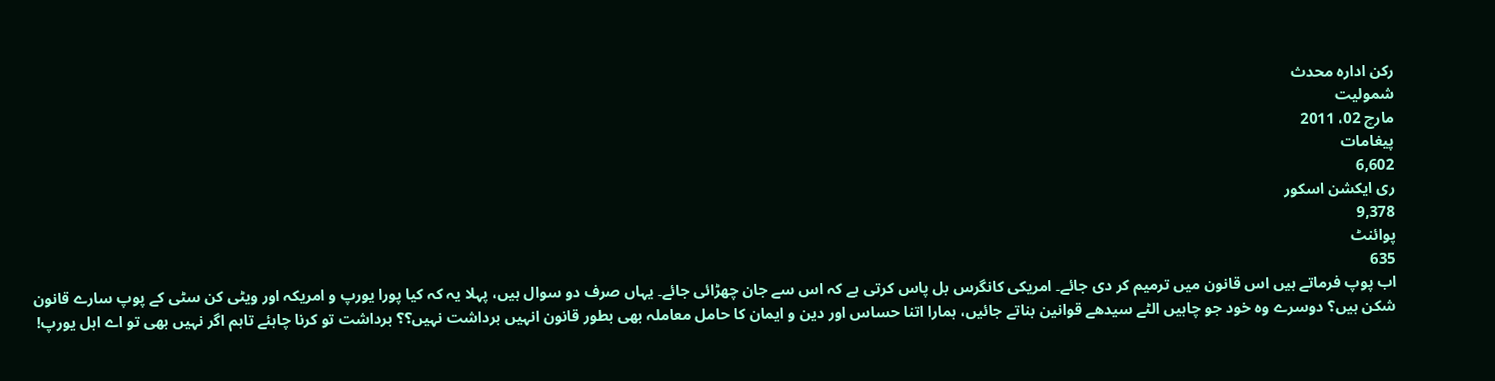رکن ادارہ محدث
شمولیت
مارچ 02، 2011
پیغامات
6,602
ری ایکشن اسکور
9,378
پوائنٹ
635
اب پوپ فرماتے ہیں اس قانون میں ترمیم کر دی جائے۔ امریکی کانگرس بل پاس کرتی ہے کہ اس سے جان چھڑائی جائے۔ یہاں صرف دو سوال ہیں، پہلا یہ کہ کیا پورا یورپ و امریکہ اور ویٹی کن سٹی کے پوپ سارے قانون شکن ہیں؟ دوسرے وہ خود جو چاہیں الٹے سیدھے قوانین بناتے جائیں، ہمارا اتنا حساس اور دین و ایمان کا حامل معاملہ بھی بطور قانون انہیں برداشت نہیں؟؟ برداشت تو کرنا چاہئے تاہم اگر نہیں بھی تو اے اہل یورپ!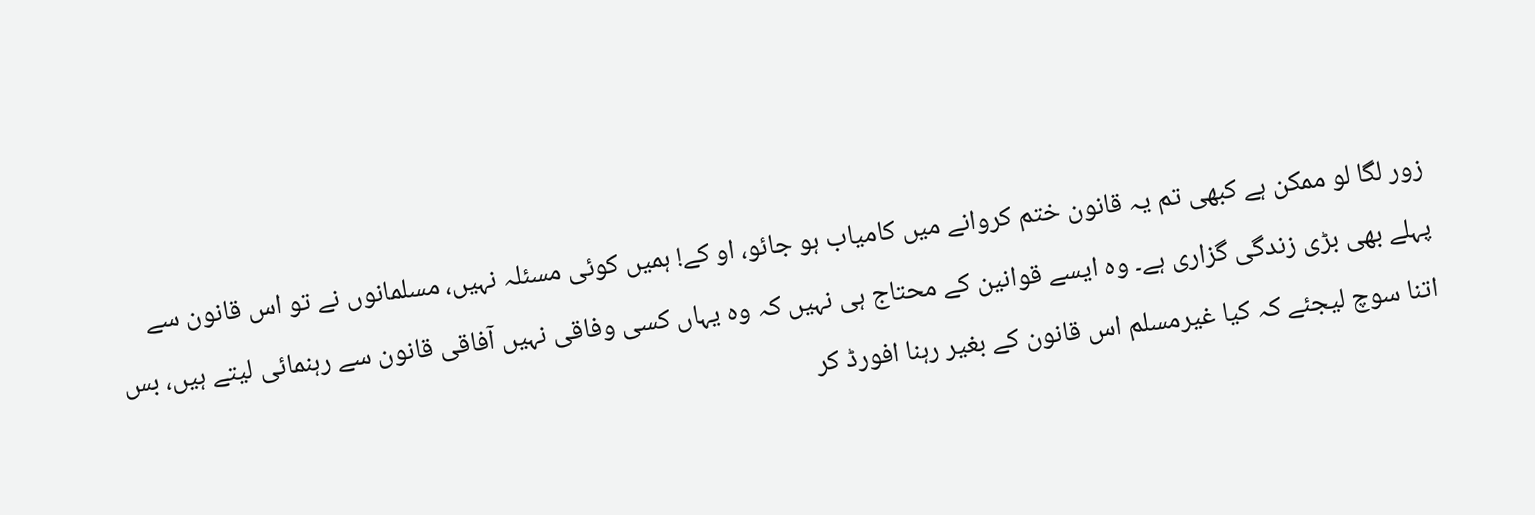زور لگا لو ممکن ہے کبھی تم یہ قانون ختم کروانے میں کامیاب ہو جائو، او کے! ہمیں کوئی مسئلہ نہیں، مسلمانوں نے تو اس قانون سے پہلے بھی بڑی زندگی گزاری ہے۔ وہ ایسے قوانین کے محتاج ہی نہیں کہ وہ یہاں کسی وفاقی نہیں آفاقی قانون سے رہنمائی لیتے ہیں، بس اتنا سوچ لیجئے کہ کیا غیرمسلم اس قانون کے بغیر رہنا افورڈ کر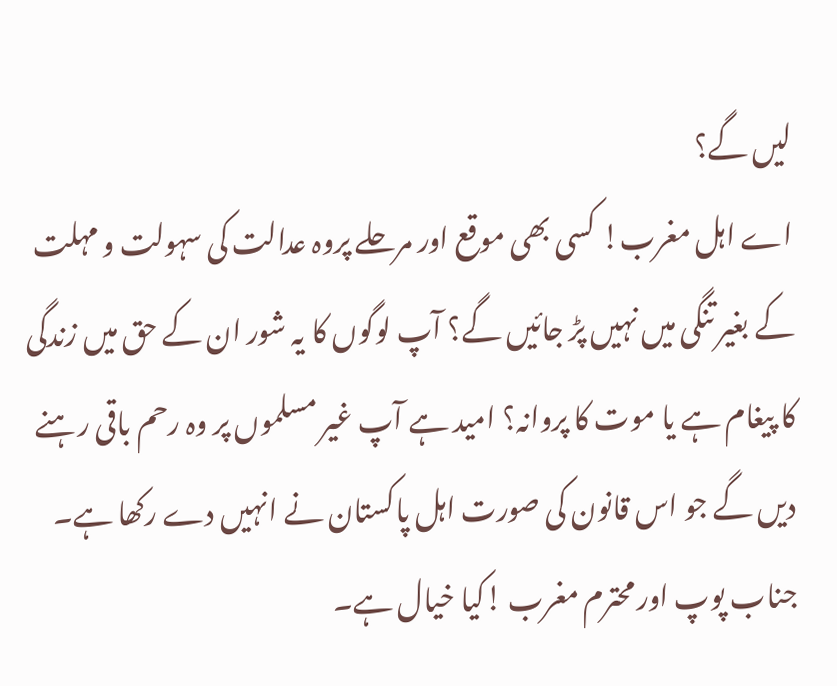لیں گے؟
اے اہل مغرب! کسی بھی موقع اور مرحلے پروہ عدالت کی سہولت و مہلت کے بغیر تنگی میں نہیں پڑ جائیں گے؟ آپ لوگوں کا یہ شور ان کے حق میں زندگی کا پیغام ہے یا موت کا پروانہ؟ امید ہے آپ غیر مسلموں پر وہ رحم باقی رہنے دیں گے جو اس قانون کی صورت اہل پاکستان نے انہیں دے رکھا ہے۔
جناب پوپ اور محترم مغرب !کیا خیال ہے۔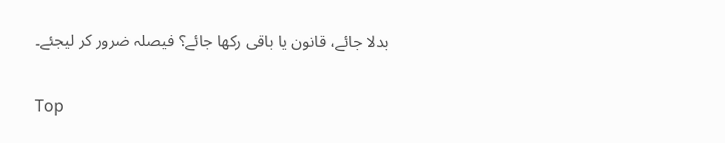بدلا جائے، قانون یا باقی رکھا جائے؟ فیصلہ ضرور کر لیجئے۔


Top